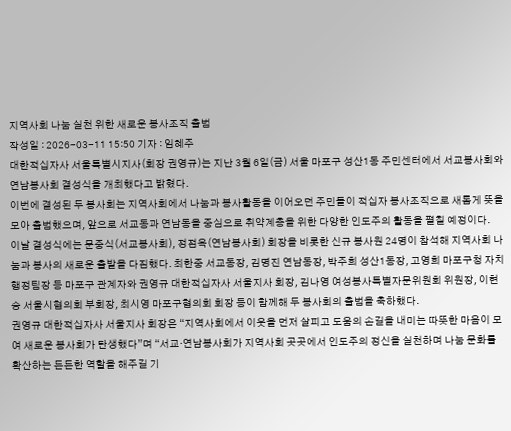지역사회 나눔 실천 위한 새로운 봉사조직 출범
작성일 : 2026-03-11 15:50 기자 : 임혜주
대한적십자사 서울특별시지사(회장 권영규)는 지난 3월 6일(금) 서울 마포구 성산1동 주민센터에서 서교봉사회와 연남봉사회 결성식을 개최했다고 밝혔다.
이번에 결성된 두 봉사회는 지역사회에서 나눔과 봉사활동을 이어오던 주민들이 적십자 봉사조직으로 새롭게 뜻을 모아 출범했으며, 앞으로 서교동과 연남동을 중심으로 취약계층을 위한 다양한 인도주의 활동을 펼칠 예정이다.
이날 결성식에는 문중식(서교봉사회), 정점옥(연남봉사회) 회장을 비롯한 신규 봉사원 24명이 참석해 지역사회 나눔과 봉사의 새로운 출발을 다짐했다. 최한중 서교동장, 김명진 연남동장, 박주희 성산1동장, 고영희 마포구청 자치행정팀장 등 마포구 관계자와 권영규 대한적십자사 서울지사 회장, 김나영 여성봉사특별자문위원회 위원장, 이현승 서울시협의회 부회장, 최시영 마포구협의회 회장 등이 함께해 두 봉사회의 출범을 축하했다.
권영규 대한적십자사 서울지사 회장은 “지역사회에서 이웃을 먼저 살피고 도움의 손길을 내미는 따뜻한 마음이 모여 새로운 봉사회가 탄생했다”며 “서교·연남봉사회가 지역사회 곳곳에서 인도주의 정신을 실천하며 나눔 문화를 확산하는 든든한 역할을 해주길 기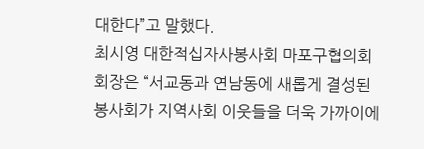대한다”고 말했다.
최시영 대한적십자사봉사회 마포구협의회 회장은 “서교동과 연남동에 새롭게 결성된 봉사회가 지역사회 이웃들을 더욱 가까이에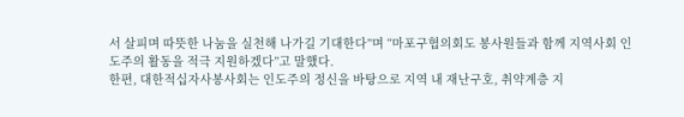서 살피며 따뜻한 나눔을 실천해 나가길 기대한다”며 “마포구협의회도 봉사원들과 함께 지역사회 인도주의 활동을 적극 지원하겠다”고 말했다.
한편, 대한적십자사봉사회는 인도주의 정신을 바탕으로 지역 내 재난구호, 취약계층 지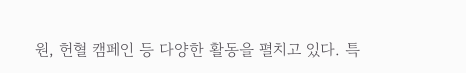원, 헌혈 캠페인 등 다양한 활동을 펼치고 있다. 특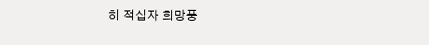히 적십자 희망풍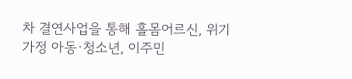차 결연사업을 통해 홀몸어르신, 위기가정 아동·청소년, 이주민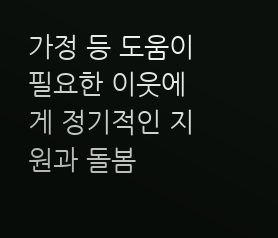가정 등 도움이 필요한 이웃에게 정기적인 지원과 돌봄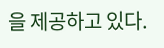을 제공하고 있다.